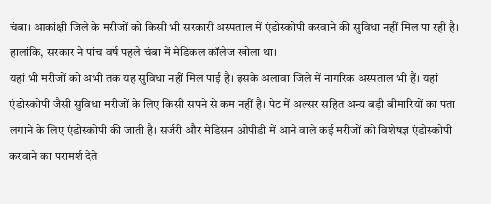चंबा। आकांक्षी जिले के मरीजों को किसी भी सरकारी अस्पताल में एंडोस्कोपी करवाने की सुविधा नहीं मिल पा रही है। हालांकि, सरकार ने पांच वर्ष पहले चंबा में मेडिकल कॉलेज खोला था।
यहां भी मरीजों को अभी तक यह सुविधा नहीं मिल पाई है। इसके अलावा जिले में नागरिक अस्पताल भी हैं। यहां एंडोस्कोपी जैसी सुविधा मरीजों के लिए किसी सपने से कम नहीं है। पेट में अल्सर सहित अन्य बड़ी बीमारियों का पता लगाने के लिए एंडोस्कोपी की जाती है। सर्जरी और मेडिसन ओपीडी में आने वाले कई मरीजों को विशेषज्ञ एंडोस्कोपी करवाने का परामर्श देते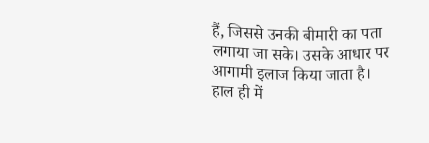हैं, जिससे उनकी बीमारी का पता लगाया जा सके। उसके आधार पर आगामी इलाज किया जाता है। हाल ही में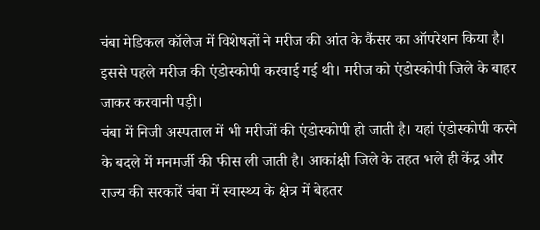चंबा मेडिकल कॉलेज में विशेषज्ञों ने मरीज की आंत के कैंसर का ऑपरेशन किया है। इससे पहले मरीज की एंडोस्कोपी करवाई गई थी। मरीज को एंडोस्कोपी जिले के बाहर जाकर करवानी पड़ी।
चंबा में निजी अस्पताल में भी मरीजों की एंडोस्कोपी हो जाती है। यहां एंडोस्कोपी करने के बदले में मनमर्जी की फीस ली जाती है। आकांक्षी जिले के तहत भले ही केंद्र और राज्य की सरकारें चंबा में स्वास्थ्य के क्षेत्र में बेहतर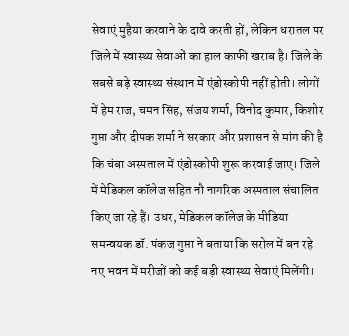सेवाएं मुहैया करवाने के दावे करती हों, लेकिन धरातल पर जिले में स्वास्थ्य सेवाओं का हाल काफी खराब है। जिले के सबसे बड़े स्वास्थ्य संस्थान में एंडोस्कोपी नहीं होती। लोगों में हेम राज, चमन सिंह, संजय शर्मा, विनोद कुमार, किशोर गुप्ता और दीपक शर्मा ने सरकार और प्रशासन से मांग की है कि चंबा अस्पताल में एंडोस्कोपी शुरू करवाई जाए। जिले में मेडिकल कॉलेज सहित नौ नागरिक अस्पताल संचालित किए जा रहे हैं। उधर, मेडिकल कॉलेज के मीडिया समन्वयक डॉ. पंकज गुप्ता ने बताया कि सरोल में बन रहे नए भवन में मरीजों को कई बड़ी स्वास्थ्य सेवाएं मिलेंगी।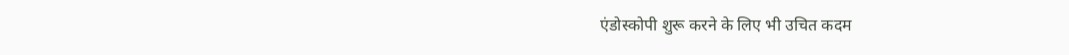एंडोस्कोपी शुरू करने के लिए भी उचित कदम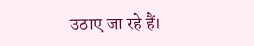उठाए जा रहे हैं।